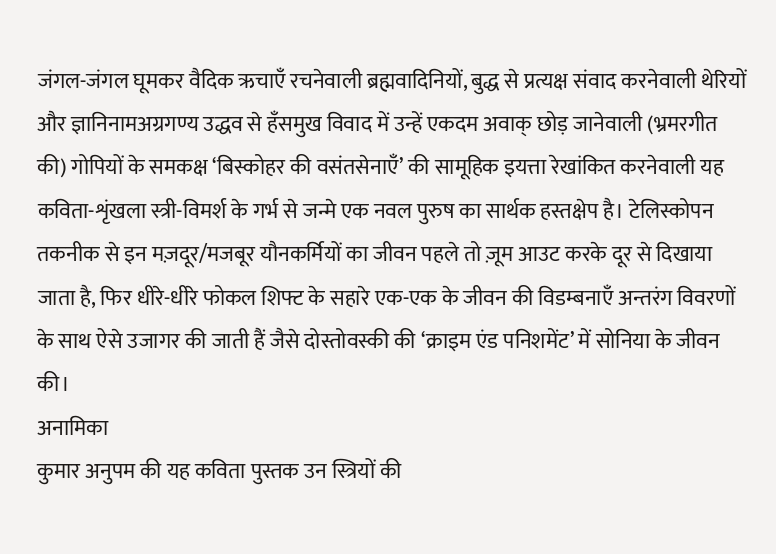जंगल-जंगल घूमकर वैदिक ऋचाएँ रचनेवाली ब्रह्मवादिनियों, बुद्ध से प्रत्यक्ष संवाद करनेवाली थेरियों और ज्ञानिनामअग्रगण्य उद्धव से हँसमुख विवाद में उन्हें एकदम अवाक् छोड़ जानेवाली (भ्रमरगीत की) गोपियों के समकक्ष ‘बिस्कोहर की वसंतसेनाएँ’ की सामूहिक इयत्ता रेखांकित करनेवाली यह कविता-शृंखला स्त्री-विमर्श के गर्भ से जन्मे एक नवल पुरुष का सार्थक हस्तक्षेप है। टेलिस्कोपन तकनीक से इन मज़दूर/मजबूर यौनकर्मियों का जीवन पहले तो ज़ूम आउट करके दूर से दिखाया जाता है, फिर धीरे-धीरे फोकल शिफ्ट के सहारे एक-एक के जीवन की विडम्बनाएँ अन्तरंग विवरणों के साथ ऐसे उजागर की जाती हैं जैसे दोस्तोवस्की की ‘क्राइम एंड पनिशमेंट’ में सोनिया के जीवन की।
अनामिका
कुमार अनुपम की यह कविता पुस्तक उन स्त्रियों की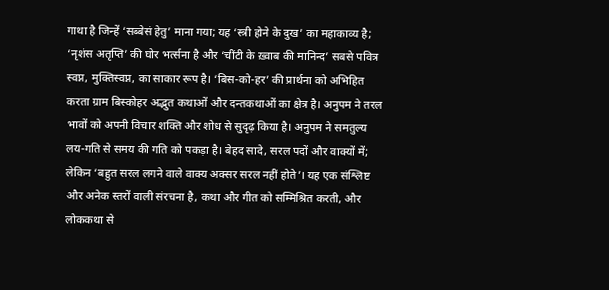गाथा है जिन्हें ‘सब्बेसं हेतु’ माना गया; यह ‘स्त्री होने के दुख’ का महाकाव्य है; ‘नृशंस अतृप्ति’ की घोर भर्त्सना है और ‘चींटी के ख़्वाब की मानिन्द’ सबसे पवित्र स्वप्न, मुक्तिस्वप्न, का साकार रूप है। ‘बिस-को-हर’ की प्रार्थना को अभिहित करता ग्राम बिस्कोहर अद्भुत कथाओं और दन्तकथाओं का क्षेत्र है। अनुपम ने तरल भावों को अपनी विचार शक्ति और शोध से सुदृढ़ किया है। अनुपम ने समतुल्य लय-गति से समय की गति को पकड़ा है। बेहद सादे, सरल पदों और वाक्यों में; लेकिन ‘बहुत सरल लगने वाले वाक्य अक्सर सरल नहीं होते’। यह एक संश्लिष्ट और अनेक स्तरों वाली संरचना है, कथा और गीत को सम्मिश्रित करती, और लोककथा से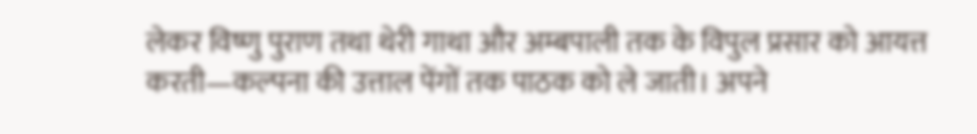लेकर विष्णु पुराण तथा थेरी गाथा और अम्बपाली तक के विपुल प्रसार को आयत्त करती—कल्पना की उत्ताल पेंगों तक पाठक को ले जाती। अपने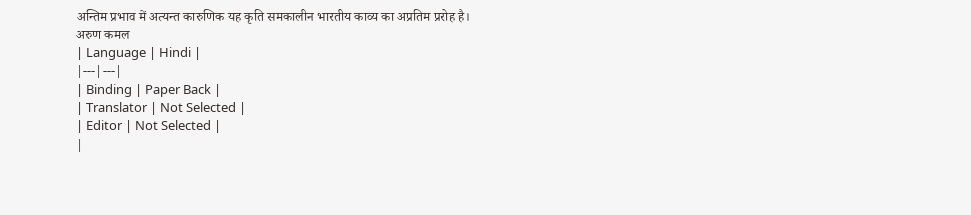अन्तिम प्रभाव में अत्यन्त कारुणिक यह कृति समकालीन भारतीय काव्य का अप्रतिम प्ररोह है।
अरुण कमल
| Language | Hindi |
|---|---|
| Binding | Paper Back |
| Translator | Not Selected |
| Editor | Not Selected |
|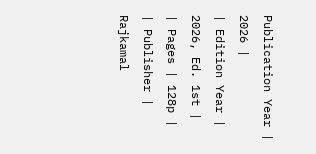Publication Year | 2026 |
| Edition Year | 2026, Ed. 1st |
| Pages | 128p |
| Publisher | Rajkamal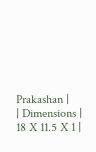Prakashan |
| Dimensions | 18 X 11.5 X 1 |